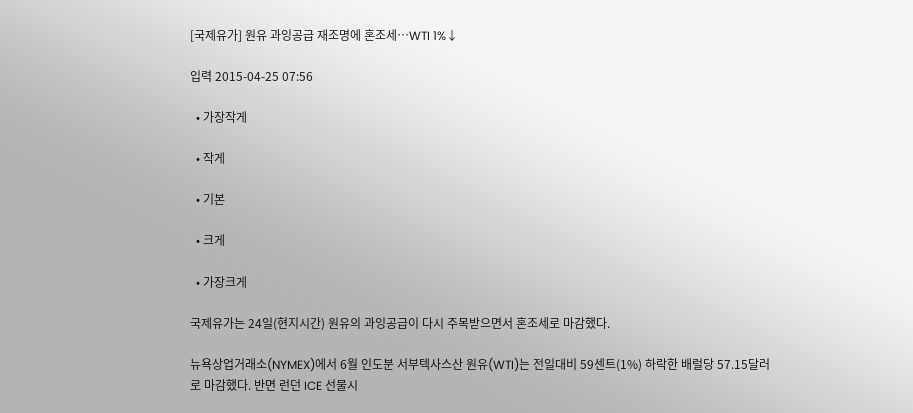[국제유가] 원유 과잉공급 재조명에 혼조세…WTI 1%↓

입력 2015-04-25 07:56

  • 가장작게

  • 작게

  • 기본

  • 크게

  • 가장크게

국제유가는 24일(현지시간) 원유의 과잉공급이 다시 주목받으면서 혼조세로 마감했다.

뉴욕상업거래소(NYMEX)에서 6월 인도분 서부텍사스산 원유(WTI)는 전일대비 59센트(1%) 하락한 배럴당 57.15달러로 마감했다. 반면 런던 ICE 선물시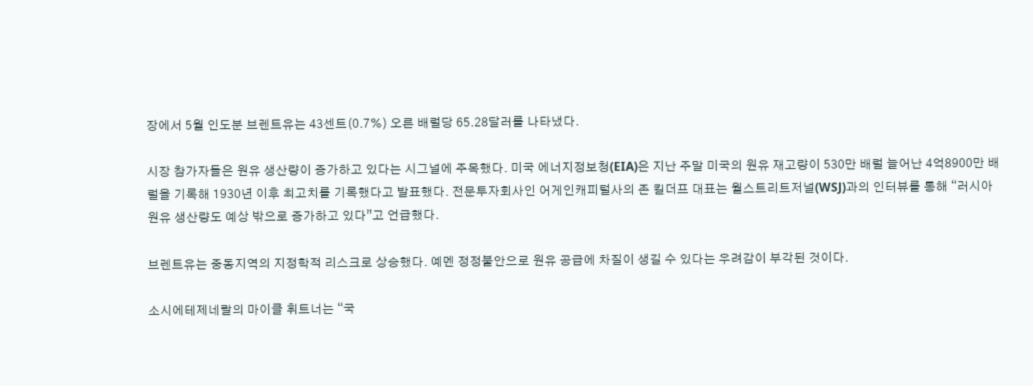장에서 5월 인도분 브렌트유는 43센트(0.7%) 오른 배럴당 65.28달러를 나타냈다.

시장 참가자들은 원유 생산량이 증가하고 있다는 시그널에 주목했다. 미국 에너지정보청(EIA)은 지난 주말 미국의 원유 재고량이 530만 배럴 늘어난 4억8900만 배럴을 기록해 1930년 이후 최고치를 기록했다고 발표했다. 전문투자회사인 어게인캐피털사의 존 킬더프 대표는 월스트리트저널(WSJ)과의 인터뷰를 통해 “러시아 원유 생산량도 예상 밖으로 증가하고 있다”고 언급했다.

브렌트유는 중동지역의 지정학적 리스크로 상승했다. 예멘 정정불안으로 원유 공급에 차질이 생길 수 있다는 우려감이 부각된 것이다.

소시에테제네랄의 마이클 휘트너는 “국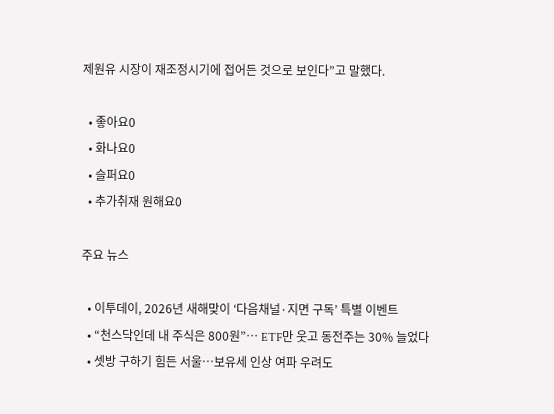제원유 시장이 재조정시기에 접어든 것으로 보인다”고 말했다.

  • 좋아요0
  • 화나요0
  • 슬퍼요0
  • 추가취재 원해요0

주요 뉴스

  • 이투데이, 2026년 새해맞이 ‘다음채널·지면 구독’ 특별 이벤트
  • “천스닥인데 내 주식은 800원”⋯ ETF만 웃고 동전주는 30% 늘었다
  • 셋방 구하기 힘든 서울…보유세 인상 여파 우려도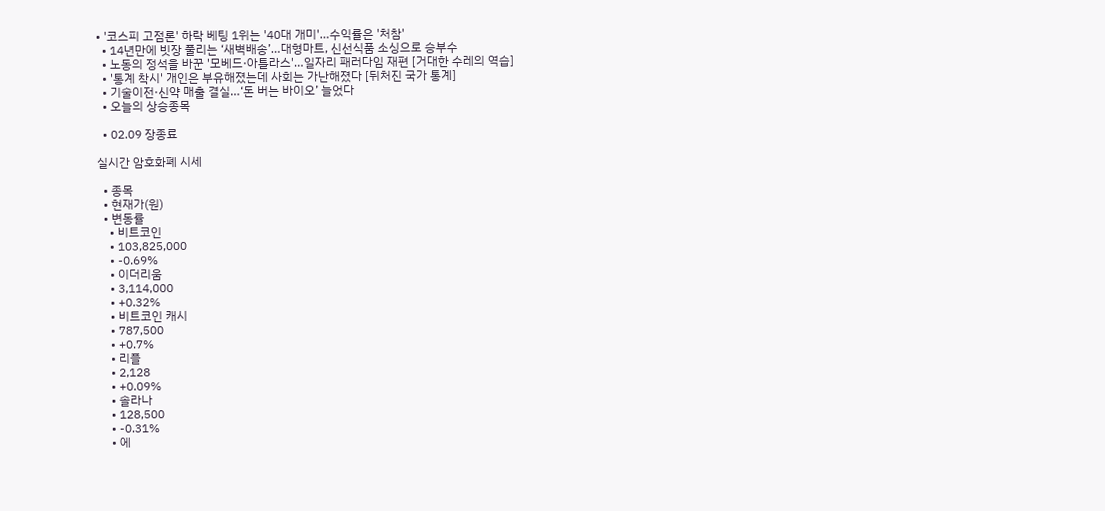• '코스피 고점론' 하락 베팅 1위는 '40대 개미'…수익률은 '처참'
  • 14년만에 빗장 풀리는 ‘새벽배송’…대형마트, 신선식품 소싱으로 승부수
  • 노동의 정석을 바꾼 '모베드·아틀라스'…일자리 패러다임 재편 [거대한 수레의 역습]
  • '통계 착시' 개인은 부유해졌는데 사회는 가난해졌다 [뒤처진 국가 통계]
  • 기술이전·신약 매출 결실…‘돈 버는 바이오’ 늘었다
  • 오늘의 상승종목

  • 02.09 장종료

실시간 암호화폐 시세

  • 종목
  • 현재가(원)
  • 변동률
    • 비트코인
    • 103,825,000
    • -0.69%
    • 이더리움
    • 3,114,000
    • +0.32%
    • 비트코인 캐시
    • 787,500
    • +0.7%
    • 리플
    • 2,128
    • +0.09%
    • 솔라나
    • 128,500
    • -0.31%
    • 에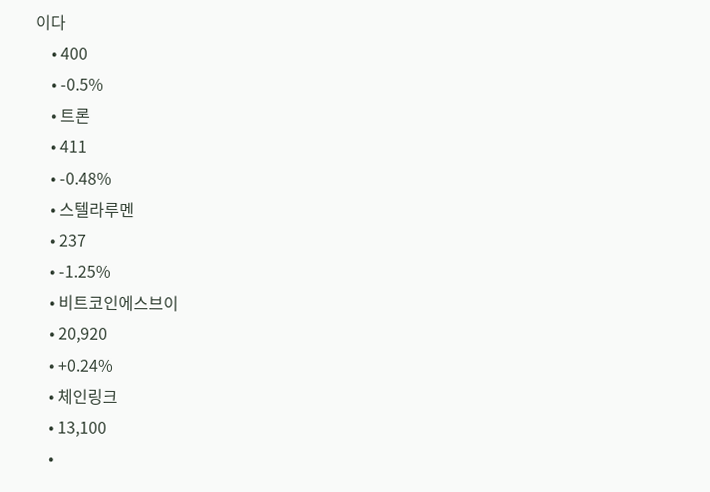이다
    • 400
    • -0.5%
    • 트론
    • 411
    • -0.48%
    • 스텔라루멘
    • 237
    • -1.25%
    • 비트코인에스브이
    • 20,920
    • +0.24%
    • 체인링크
    • 13,100
    •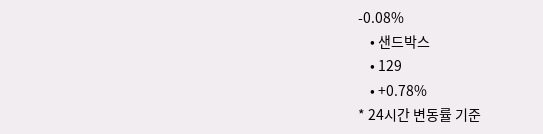-0.08%
    • 샌드박스
    • 129
    • +0.78%
* 24시간 변동률 기준